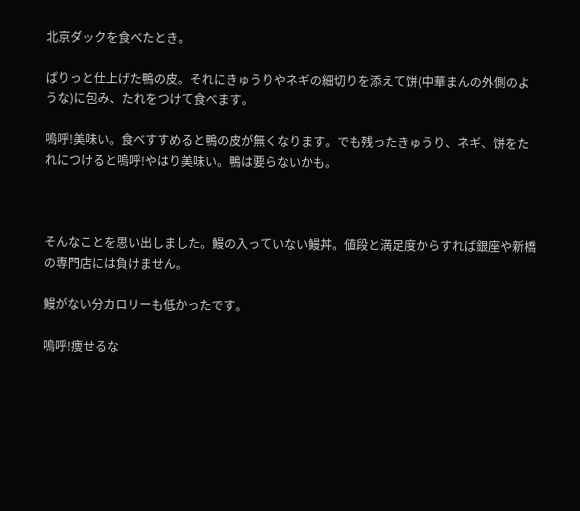北京ダックを食べたとき。

ぱりっと仕上げた鴨の皮。それにきゅうりやネギの細切りを添えて饼(中華まんの外側のような)に包み、たれをつけて食べます。

嗚呼!美味い。食べすすめると鴨の皮が無くなります。でも残ったきゅうり、ネギ、饼をたれにつけると嗚呼!やはり美味い。鴨は要らないかも。



そんなことを思い出しました。鰻の入っていない鰻丼。値段と満足度からすれば銀座や新橋の専門店には負けません。

鰻がない分カロリーも低かったです。

嗚呼!痩せるな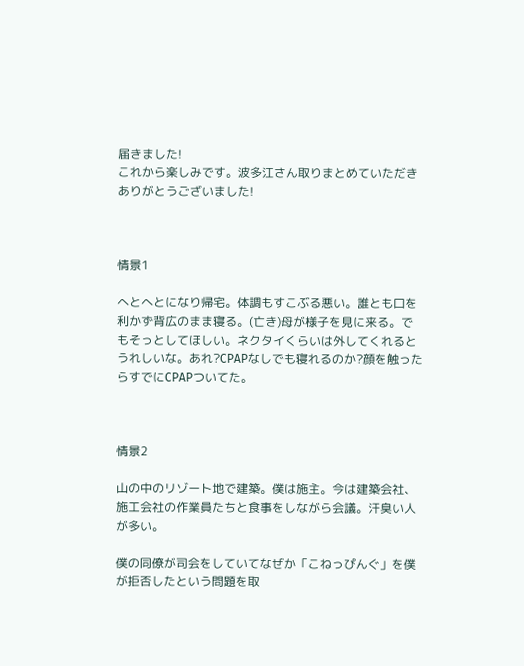届きました!
これから楽しみです。波多江さん取りまとめていただきありがとうございました!



情景1

へとへとになり帰宅。体調もすこぶる悪い。誰とも口を利かず背広のまま寝る。(亡き)母が様子を見に来る。でもそっとしてほしい。ネクタイくらいは外してくれるとうれしいな。あれ?CPAPなしでも寝れるのか?顔を触ったらすでにCPAPついてた。



情景2

山の中のリゾート地で建築。僕は施主。今は建築会社、施工会社の作業員たちと食事をしながら会議。汗臭い人が多い。

僕の同僚が司会をしていてなぜか「こねっぴんぐ」を僕が拒否したという問題を取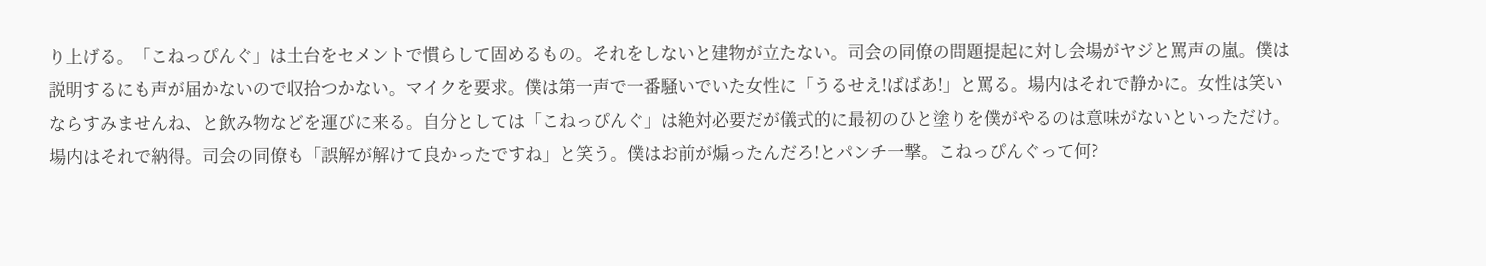り上げる。「こねっぴんぐ」は土台をセメントで慣らして固めるもの。それをしないと建物が立たない。司会の同僚の問題提起に対し会場がヤジと罵声の嵐。僕は説明するにも声が届かないので収拾つかない。マイクを要求。僕は第一声で一番騒いでいた女性に「うるせえ!ばばあ!」と罵る。場内はそれで静かに。女性は笑いならすみませんね、と飲み物などを運びに来る。自分としては「こねっぴんぐ」は絶対必要だが儀式的に最初のひと塗りを僕がやるのは意味がないといっただけ。場内はそれで納得。司会の同僚も「誤解が解けて良かったですね」と笑う。僕はお前が煽ったんだろ!とパンチ一撃。こねっぴんぐって何?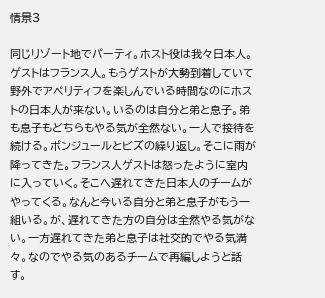情景3

同じリゾート地でパーティ。ホスト役は我々日本人。ゲストはフランス人。もうゲストが大勢到着していて野外でアペリティフを楽しんでいる時間なのにホストの日本人が来ない。いるのは自分と弟と息子。弟も息子もどちらもやる気が全然ない。一人で接待を続ける。ボンジュールとビズの繰り返し。そこに雨が降ってきた。フランス人ゲストは怒ったように室内に入っていく。そこへ遅れてきた日本人のチームがやってくる。なんと今いる自分と弟と息子がもう一組いる。が、遅れてきた方の自分は全然やる気がない。一方遅れてきた弟と息子は社交的でやる気満々。なのでやる気のあるチームで再編しようと話す。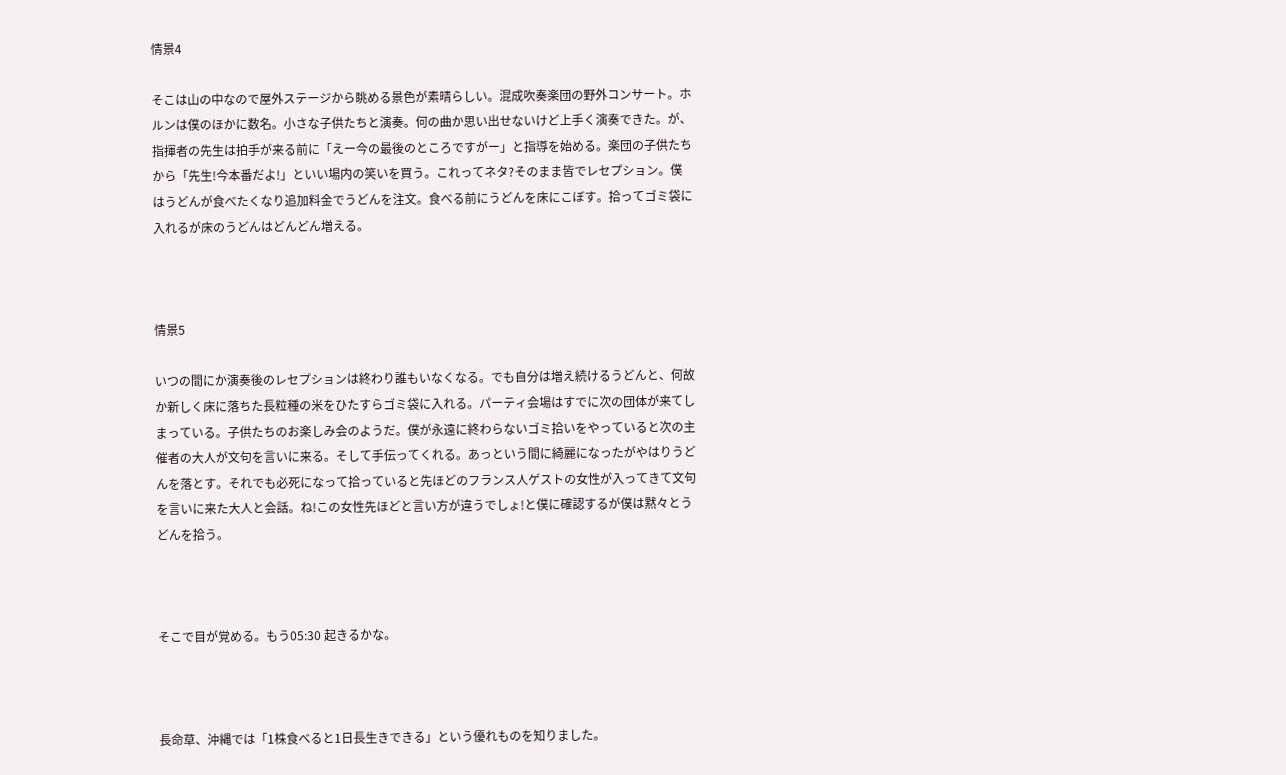情景4

そこは山の中なので屋外ステージから眺める景色が素晴らしい。混成吹奏楽団の野外コンサート。ホルンは僕のほかに数名。小さな子供たちと演奏。何の曲か思い出せないけど上手く演奏できた。が、指揮者の先生は拍手が来る前に「えー今の最後のところですがー」と指導を始める。楽団の子供たちから「先生!今本番だよ!」といい場内の笑いを買う。これってネタ?そのまま皆でレセプション。僕はうどんが食べたくなり追加料金でうどんを注文。食べる前にうどんを床にこぼす。拾ってゴミ袋に入れるが床のうどんはどんどん増える。



情景5

いつの間にか演奏後のレセプションは終わり誰もいなくなる。でも自分は増え続けるうどんと、何故か新しく床に落ちた長粒種の米をひたすらゴミ袋に入れる。パーティ会場はすでに次の団体が来てしまっている。子供たちのお楽しみ会のようだ。僕が永遠に終わらないゴミ拾いをやっていると次の主催者の大人が文句を言いに来る。そして手伝ってくれる。あっという間に綺麗になったがやはりうどんを落とす。それでも必死になって拾っていると先ほどのフランス人ゲストの女性が入ってきて文句を言いに来た大人と会話。ね!この女性先ほどと言い方が違うでしょ!と僕に確認するが僕は黙々とうどんを拾う。



そこで目が覚める。もう05:30 起きるかな。



長命草、沖縄では「1株食べると1日長生きできる」という優れものを知りました。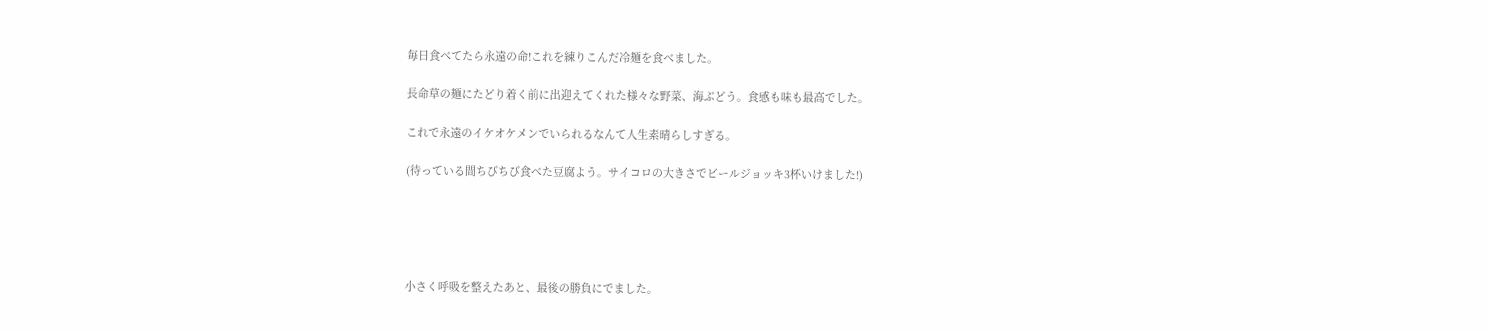毎日食べてたら永遠の命!これを練りこんだ冷麺を食べました。

長命草の麺にたどり着く前に出迎えてくれた様々な野菜、海ぶどう。食感も味も最高でした。

これで永遠のイケオケメンでいられるなんて人生素晴らしすぎる。

(待っている間ちびちび食べた豆腐よう。サイコロの大きさでビールジョッキ3杯いけました!)





小さく呼吸を整えたあと、最後の勝負にでました。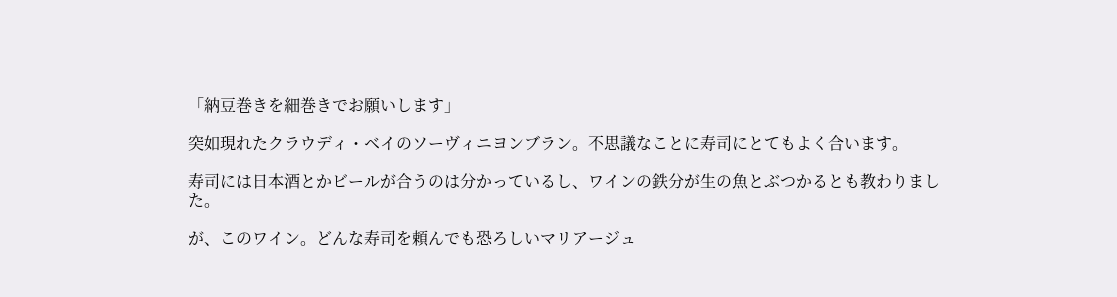「納豆巻きを細巻きでお願いします」

突如現れたクラウディ・ベイのソーヴィニヨンブラン。不思議なことに寿司にとてもよく合います。

寿司には日本酒とかビールが合うのは分かっているし、ワインの鉄分が生の魚とぶつかるとも教わりました。

が、このワイン。どんな寿司を頼んでも恐ろしいマリアージュ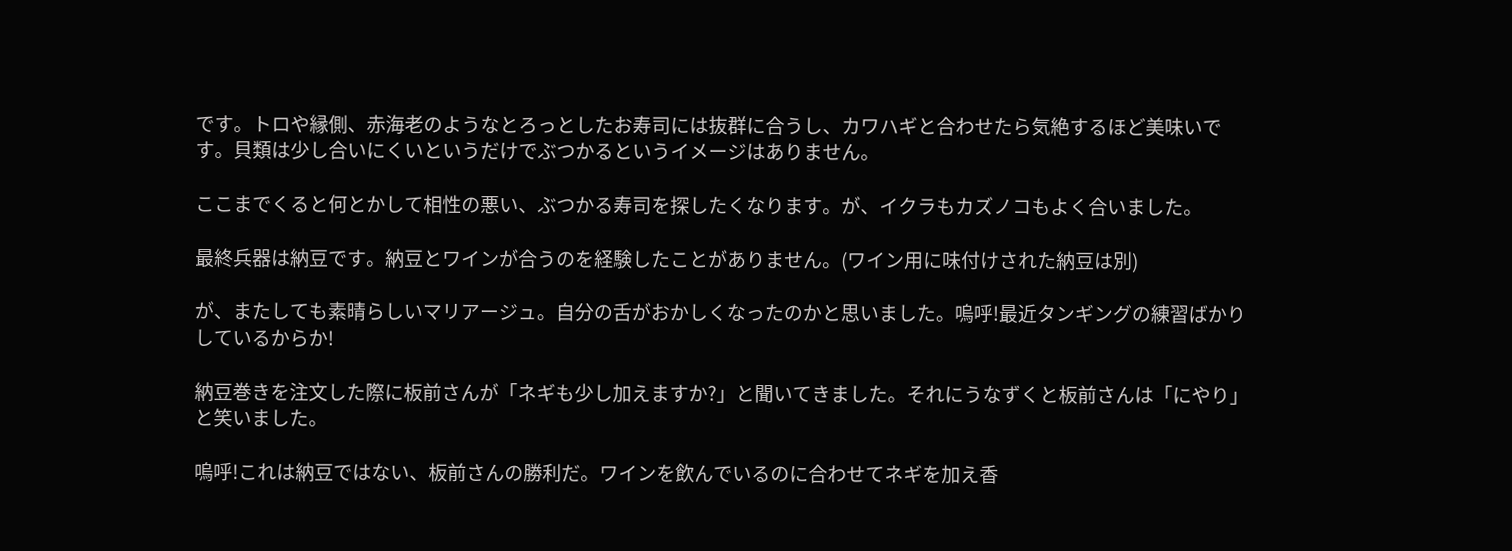です。トロや縁側、赤海老のようなとろっとしたお寿司には抜群に合うし、カワハギと合わせたら気絶するほど美味いです。貝類は少し合いにくいというだけでぶつかるというイメージはありません。

ここまでくると何とかして相性の悪い、ぶつかる寿司を探したくなります。が、イクラもカズノコもよく合いました。

最終兵器は納豆です。納豆とワインが合うのを経験したことがありません。(ワイン用に味付けされた納豆は別)

が、またしても素晴らしいマリアージュ。自分の舌がおかしくなったのかと思いました。嗚呼!最近タンギングの練習ばかりしているからか!

納豆巻きを注文した際に板前さんが「ネギも少し加えますか?」と聞いてきました。それにうなずくと板前さんは「にやり」と笑いました。

嗚呼!これは納豆ではない、板前さんの勝利だ。ワインを飲んでいるのに合わせてネギを加え香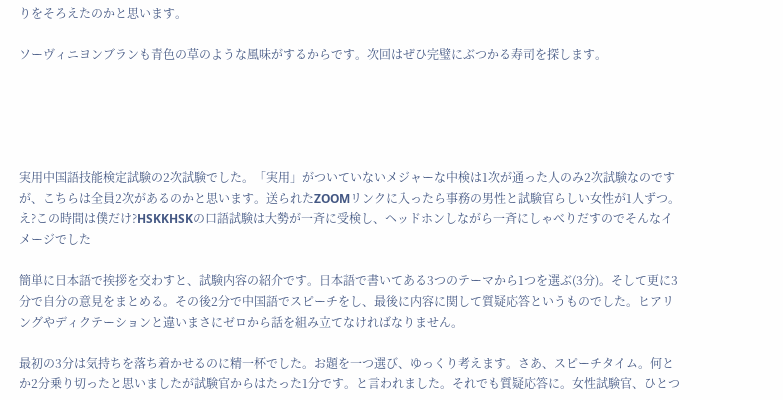りをそろえたのかと思います。

ソーヴィニヨンブランも青色の草のような風味がするからです。次回はぜひ完璧にぶつかる寿司を探します。





実用中国語技能検定試験の2次試験でした。「実用」がついていないメジャーな中検は1次が通った人のみ2次試験なのですが、こちらは全員2次があるのかと思います。送られたZOOMリンクに入ったら事務の男性と試験官らしい女性が1人ずつ。え?この時間は僕だけ?HSKKHSKの口語試験は大勢が一斉に受検し、ヘッドホンしながら一斉にしゃべりだすのでそんなイメージでした

簡単に日本語で挨拶を交わすと、試験内容の紹介です。日本語で書いてある3つのテーマから1つを選ぶ(3分)。そして更に3分で自分の意見をまとめる。その後2分で中国語でスピーチをし、最後に内容に関して質疑応答というものでした。ヒアリングやディクテーションと違いまさにゼロから話を組み立てなければなりません。

最初の3分は気持ちを落ち着かせるのに精一杯でした。お題を一つ選び、ゆっくり考えます。さあ、スピーチタイム。何とか2分乗り切ったと思いましたが試験官からはたった1分です。と言われました。それでも質疑応答に。女性試験官、ひとつ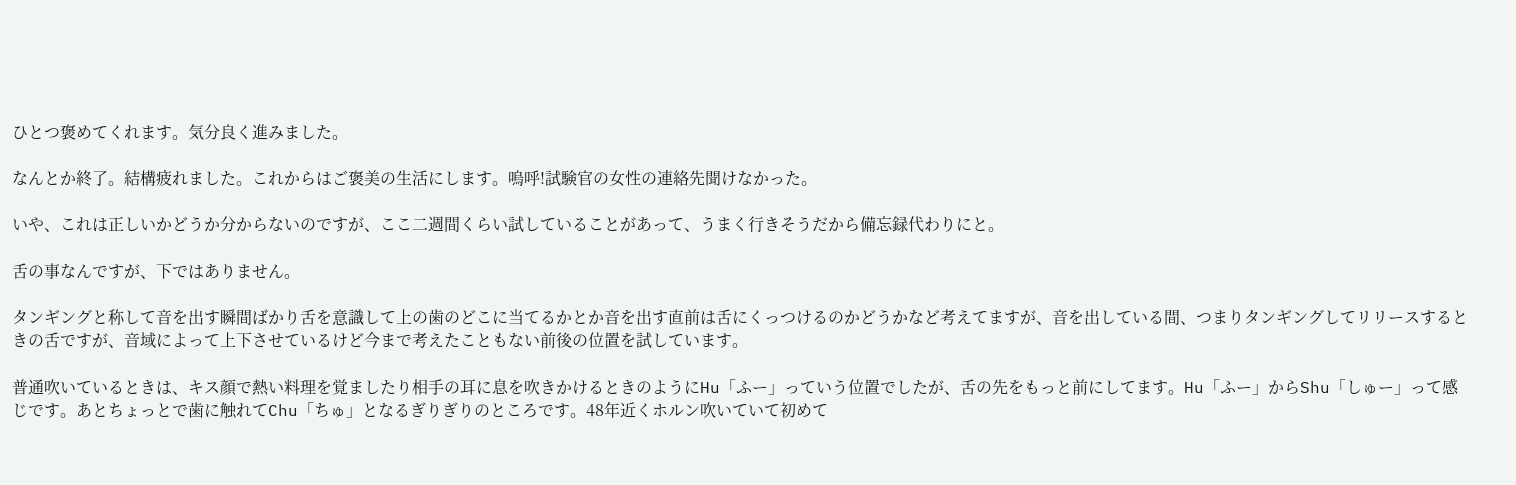ひとつ褒めてくれます。気分良く進みました。

なんとか終了。結構疲れました。これからはご褒美の生活にします。嗚呼!試験官の女性の連絡先聞けなかった。

いや、これは正しいかどうか分からないのですが、ここ二週間くらい試していることがあって、うまく行きそうだから備忘録代わりにと。

舌の事なんですが、下ではありません。

タンギングと称して音を出す瞬間ばかり舌を意識して上の歯のどこに当てるかとか音を出す直前は舌にくっつけるのかどうかなど考えてますが、音を出している間、つまりタンギングしてリリースするときの舌ですが、音域によって上下させているけど今まで考えたこともない前後の位置を試しています。

普通吹いているときは、キス顔で熱い料理を覚ましたり相手の耳に息を吹きかけるときのようにHu「ふー」っていう位置でしたが、舌の先をもっと前にしてます。Hu「ふー」からShu「しゅー」って感じです。あとちょっとで歯に触れてChu「ちゅ」となるぎりぎりのところです。48年近くホルン吹いていて初めて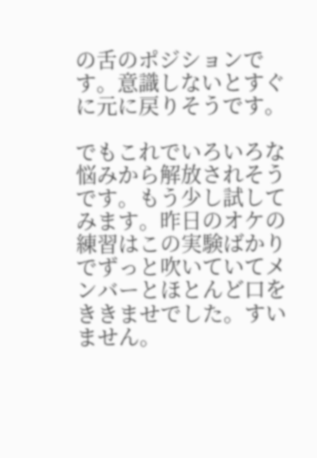の舌のポジションです。意識しないとすぐに元に戻りそうです。

でもこれでいろいろな悩みから解放されそうです。もう少し試してみます。昨日のオケの練習はこの実験ばかりでずっと吹いていてメンバーとほとんど口をききませでした。すいません。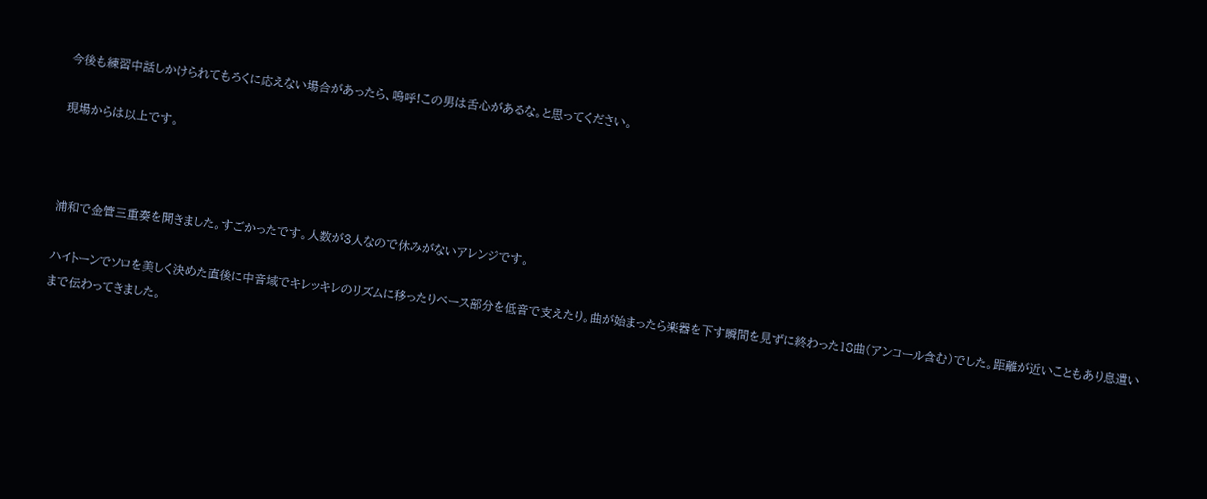今後も練習中話しかけられてもろくに応えない場合があったら、嗚呼!この男は舌心があるな。と思ってください。

現場からは以上です。



浦和で金管三重奏を聞きました。すごかったです。人数が3人なので休みがないアレンジです。

ハイトーンでソロを美しく決めた直後に中音域でキレッキレのリズムに移ったりベース部分を低音で支えたり。曲が始まったら楽器を下す瞬間を見ずに終わった18曲(アンコール含む)でした。距離が近いこともあり息遣いまで伝わってきました。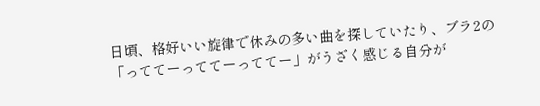日頃、格好いい旋律で休みの多い曲を探していたり、ブラ2の「っててーっててーっててー」がうざく感じる自分が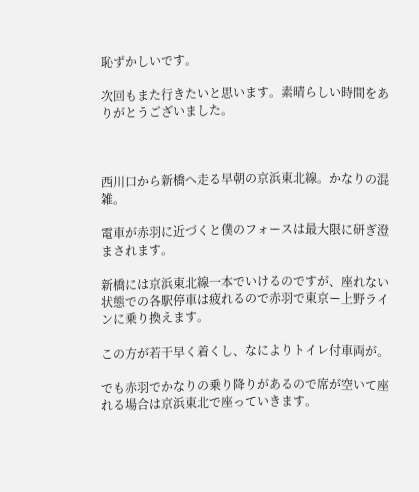恥ずかしいです。

次回もまた行きたいと思います。素晴らしい時間をありがとうございました。



西川口から新橋へ走る早朝の京浜東北線。かなりの混雑。

電車が赤羽に近づくと僕のフォースは最大限に研ぎ澄まされます。

新橋には京浜東北線一本でいけるのですが、座れない状態での各駅停車は疲れるので赤羽で東京ー上野ラインに乗り換えます。

この方が若干早く着くし、なによりトイレ付車両が。

でも赤羽でかなりの乗り降りがあるので席が空いて座れる場合は京浜東北で座っていきます。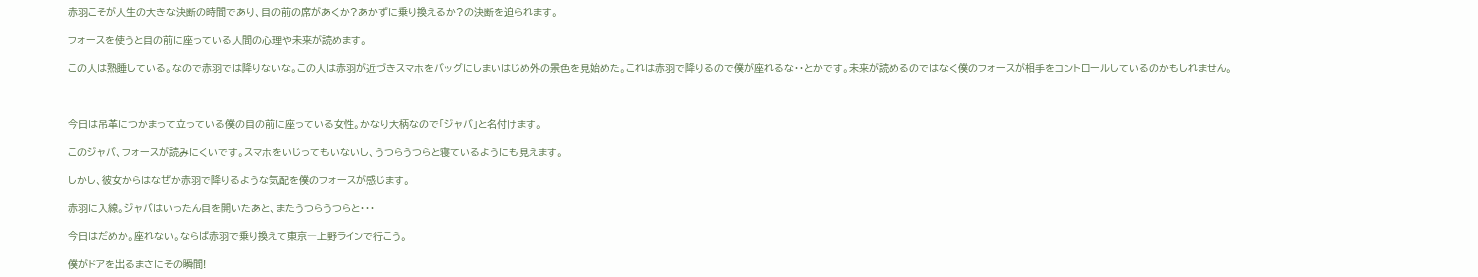赤羽こそが人生の大きな決断の時間であり、目の前の席があくか?あかずに乗り換えるか?の決断を迫られます。

フォースを使うと目の前に座っている人間の心理や未来が読めます。

この人は熟睡している。なので赤羽では降りないな。この人は赤羽が近づきスマホをバッグにしまいはじめ外の景色を見始めた。これは赤羽で降りるので僕が座れるな・・とかです。未来が読めるのではなく僕のフォースが相手をコントロールしているのかもしれません。



今日は吊革につかまって立っている僕の目の前に座っている女性。かなり大柄なので「ジャバ」と名付けます。

このジャバ、フォースが読みにくいです。スマホをいじってもいないし、うつらうつらと寝ているようにも見えます。

しかし、彼女からはなぜか赤羽で降りるような気配を僕のフォースが感じます。

赤羽に入線。ジャバはいったん目を開いたあと、またうつらうつらと・・・

今日はだめか。座れない。ならば赤羽で乗り換えて東京―上野ラインで行こう。

僕がドアを出るまさにその瞬間!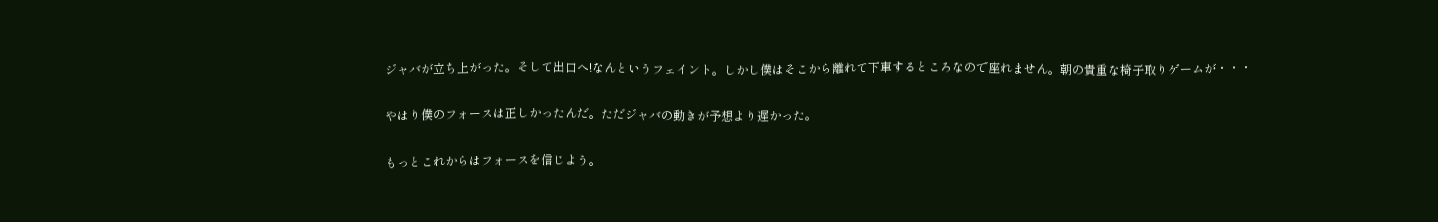ジャバが立ち上がった。そして出口へ!なんというフェイント。しかし僕はそこから離れて下車するところなので座れません。朝の貴重な椅子取りゲームが・・・

やはり僕のフォースは正しかったんだ。ただジャバの動きが予想より遅かった。

もっとこれからはフォースを信じよう。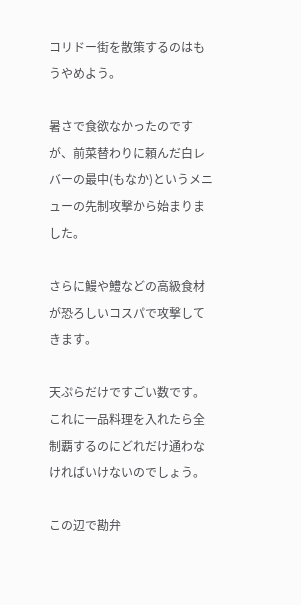コリドー街を散策するのはもうやめよう。

暑さで食欲なかったのですが、前菜替わりに頼んだ白レバーの最中(もなか)というメニューの先制攻撃から始まりました。

さらに鰻や鱧などの高級食材が恐ろしいコスパで攻撃してきます。

天ぷらだけですごい数です。これに一品料理を入れたら全制覇するのにどれだけ通わなければいけないのでしょう。

この辺で勘弁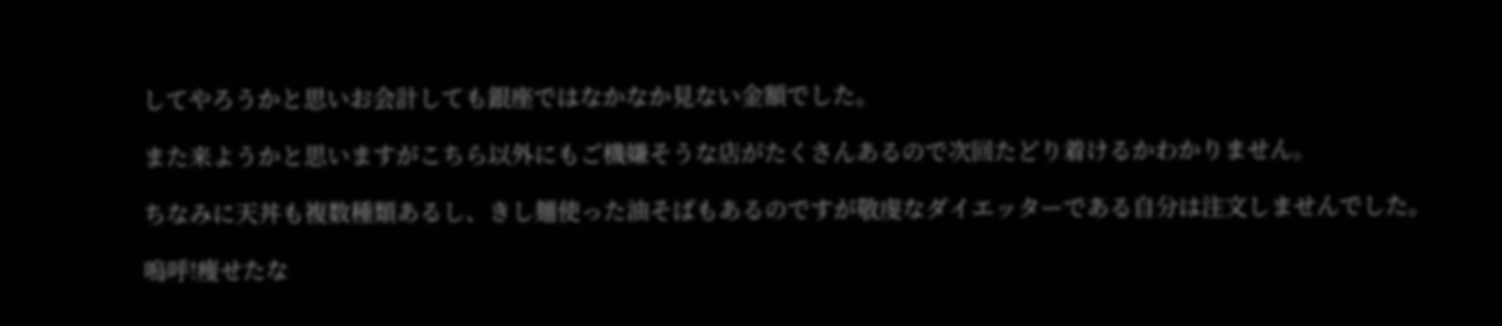してやろうかと思いお会計しても銀座ではなかなか見ない金額でした。

また来ようかと思いますがこちら以外にもご機嫌そうな店がたくさんあるので次回たどり着けるかわかりません。

ちなみに天丼も複数種類あるし、きし麺使った油そばもあるのですが敬虔なダイエッターである自分は注文しませんでした。

嗚呼!痩せたな